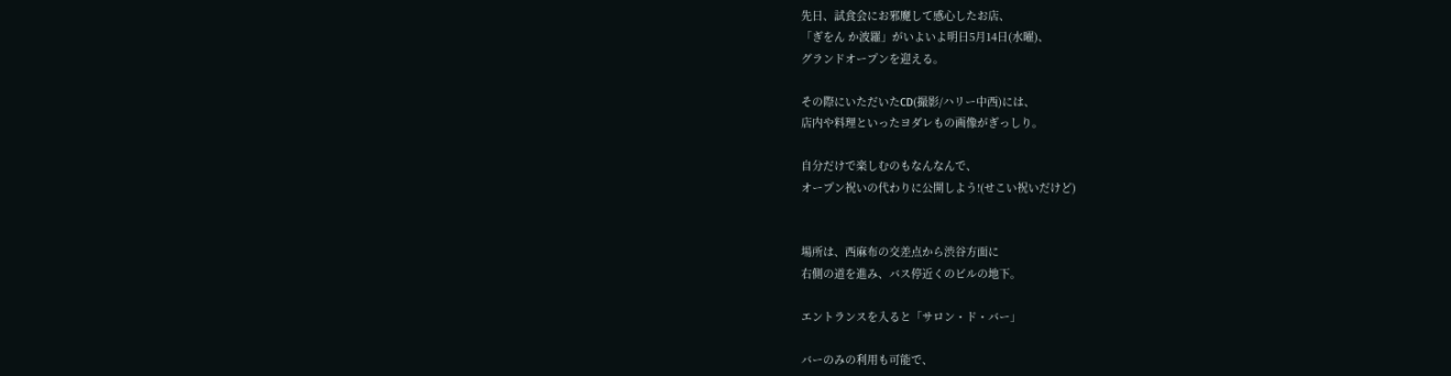先日、試食会にお邪魔して感心したお店、
「ぎをん か波羅」がいよいよ明日5月14日(水曜)、
グランドオープンを迎える。

その際にいただいたCD(撮影/ハリー中西)には、
店内や料理といったヨダレもの画像がぎっしり。

自分だけで楽しむのもなんなんで、
オープン祝いの代わりに公開しよう!(せこい祝いだけど)


場所は、西麻布の交差点から渋谷方面に
右側の道を進み、バス停近くのビルの地下。

エントランスを入ると「サロン・ド・バー」

バーのみの利用も可能で、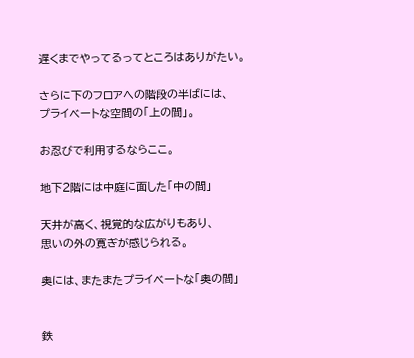遅くまでやってるってところはありがたい。

さらに下のフロアへの階段の半ばには、
プライベートな空間の「上の間」。

お忍びで利用するならここ。

地下2階には中庭に面した「中の間」

天井が高く、視覚的な広がりもあり、
思いの外の寛ぎが感じられる。

奥には、またまたプライベートな「奥の間」


鉄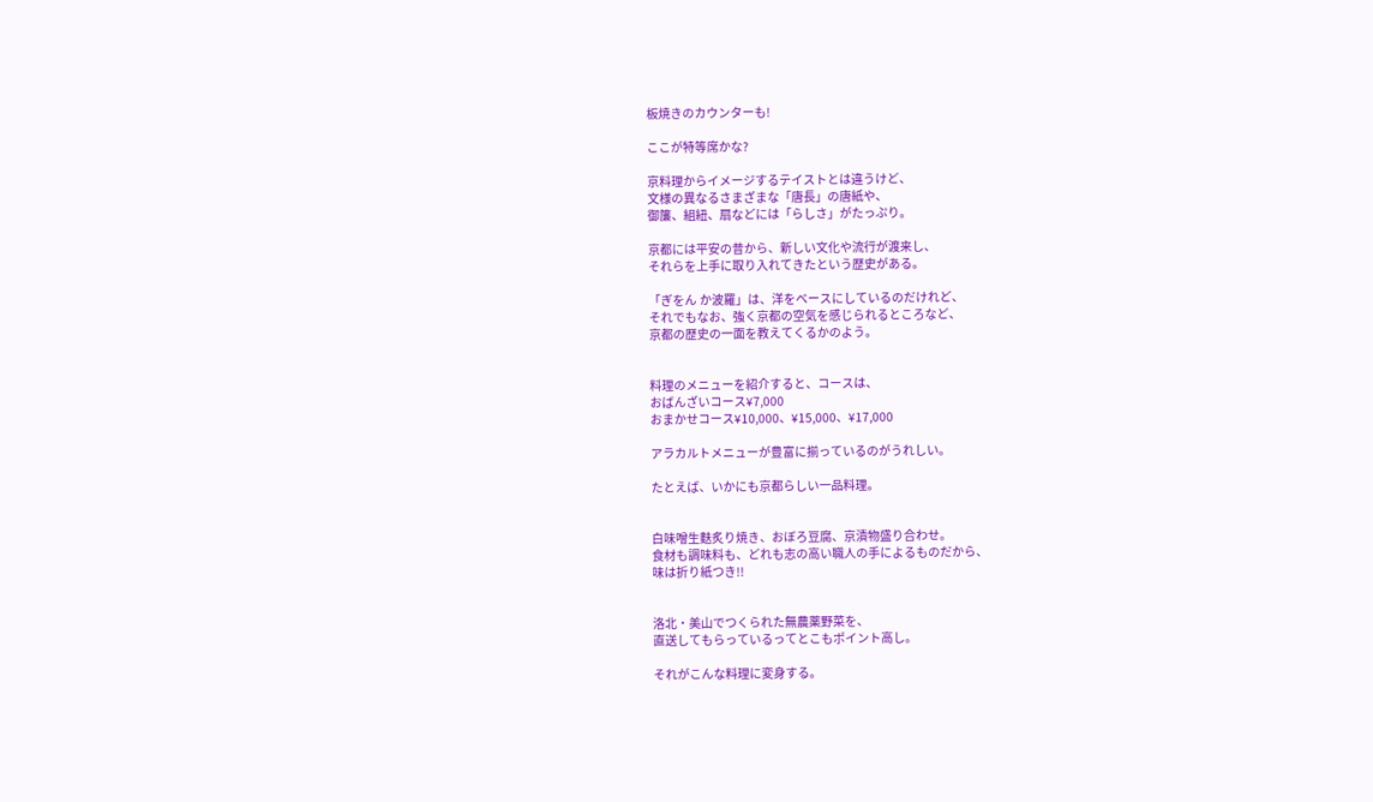板焼きのカウンターも!

ここが特等席かな?

京料理からイメージするテイストとは違うけど、
文様の異なるさまざまな「唐長」の唐紙や、
御簾、組紐、扇などには「らしさ」がたっぷり。

京都には平安の昔から、新しい文化や流行が渡来し、
それらを上手に取り入れてきたという歴史がある。

「ぎをん か波羅」は、洋をベースにしているのだけれど、
それでもなお、強く京都の空気を感じられるところなど、
京都の歴史の一面を教えてくるかのよう。


料理のメニューを紹介すると、コースは、
おばんざいコース¥7,000
おまかせコース¥10,000、¥15,000、¥17,000

アラカルトメニューが豊富に揃っているのがうれしい。

たとえば、いかにも京都らしい一品料理。


白味噌生麩炙り焼き、おぼろ豆腐、京漬物盛り合わせ。
食材も調味料も、どれも志の高い職人の手によるものだから、
味は折り紙つき!!


洛北・美山でつくられた無農薬野菜を、
直送してもらっているってとこもポイント高し。

それがこんな料理に変身する。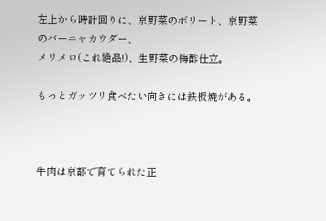左上から時計回りに、京野菜のボリート、京野菜のバーニャカウダー、
メリメロ(これ絶品!)、生野菜の梅酢仕立。

もっとガッツリ食べたい向きには鉄板焼がある。



牛肉は京都で育てられた正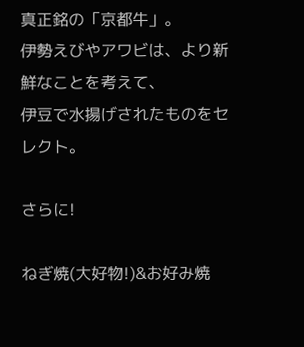真正銘の「京都牛」。
伊勢えびやアワビは、より新鮮なことを考えて、
伊豆で水揚げされたものをセレクト。

さらに!

ねぎ焼(大好物!)&お好み焼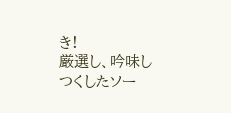き!
厳選し、吟味しつくしたソー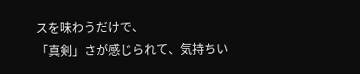スを味わうだけで、
「真剣」さが感じられて、気持ちい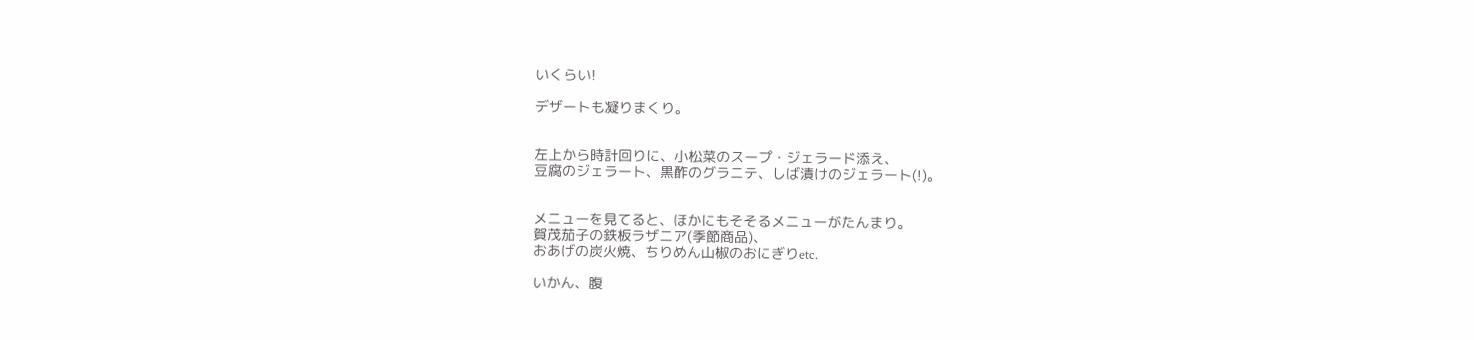いくらい!

デザートも凝りまくり。


左上から時計回りに、小松菜のスープ・ジェラード添え、
豆腐のジェラート、黒酢のグラニテ、しば漬けのジェラート(!)。


メニューを見てると、ほかにもそそるメニューがたんまり。
賀茂茄子の鉄板ラザニア(季節商品)、
おあげの炭火焼、ちりめん山椒のおにぎりetc.

いかん、腹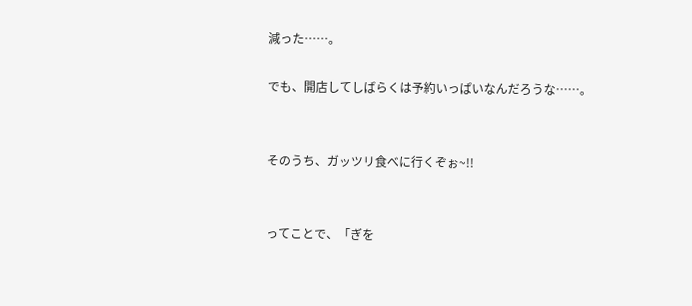減った……。

でも、開店してしばらくは予約いっぱいなんだろうな……。


そのうち、ガッツリ食べに行くぞぉ~!!


ってことで、「ぎを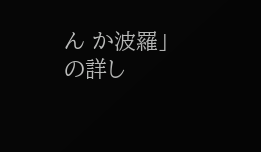ん か波羅」の詳し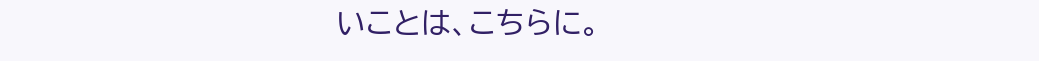いことは、こちらに。